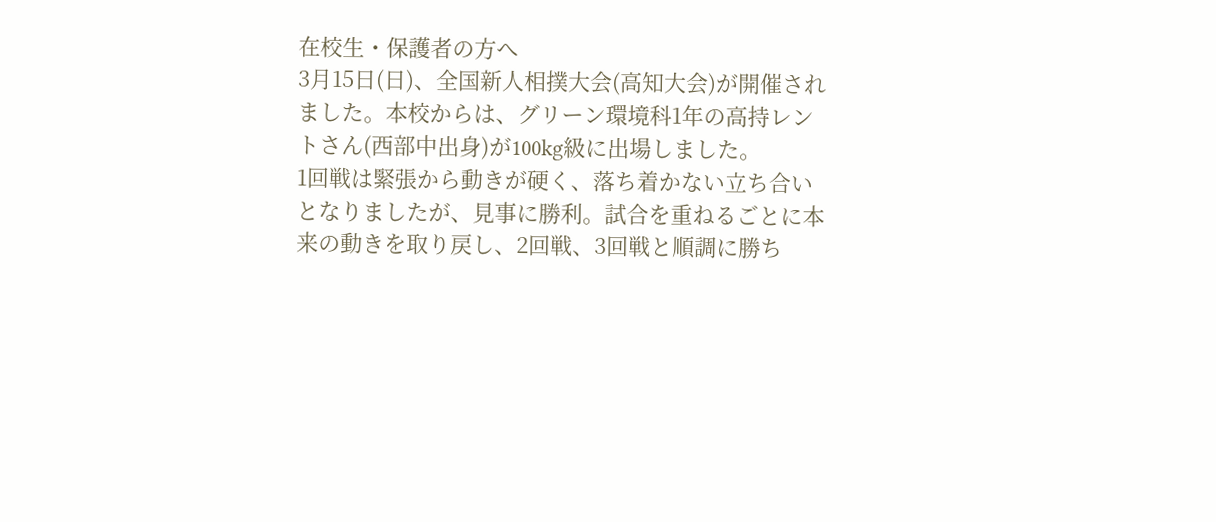在校生・保護者の方へ
3月15日(日)、全国新人相撲大会(高知大会)が開催されました。本校からは、グリーン環境科1年の高持レントさん(西部中出身)が100kg級に出場しました。
1回戦は緊張から動きが硬く、落ち着かない立ち合いとなりましたが、見事に勝利。試合を重ねるごとに本来の動きを取り戻し、2回戦、3回戦と順調に勝ち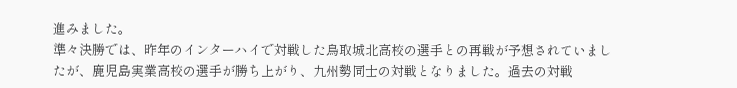進みました。
準々決勝では、昨年のインターハイで対戦した鳥取城北高校の選手との再戦が予想されていましたが、鹿児島実業高校の選手が勝ち上がり、九州勢同士の対戦となりました。過去の対戦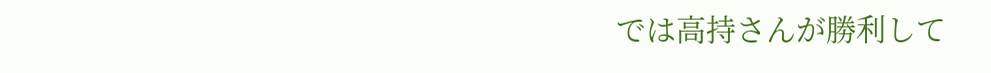では高持さんが勝利して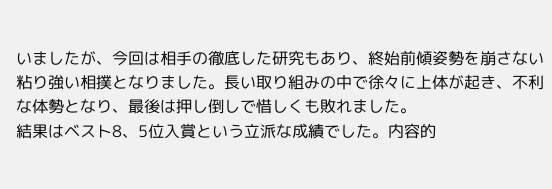いましたが、今回は相手の徹底した研究もあり、終始前傾姿勢を崩さない粘り強い相撲となりました。長い取り組みの中で徐々に上体が起き、不利な体勢となり、最後は押し倒しで惜しくも敗れました。
結果はベスト8、5位入賞という立派な成績でした。内容的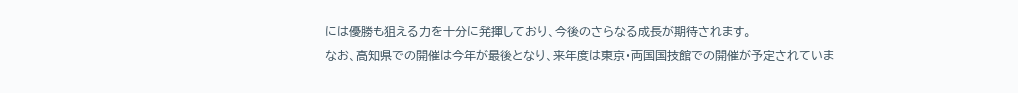には優勝も狙える力を十分に発揮しており、今後のさらなる成長が期待されます。
なお、高知県での開催は今年が最後となり、来年度は東京・両国国技館での開催が予定されていま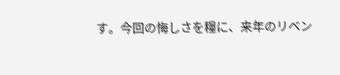す。今回の悔しさを糧に、来年のリベン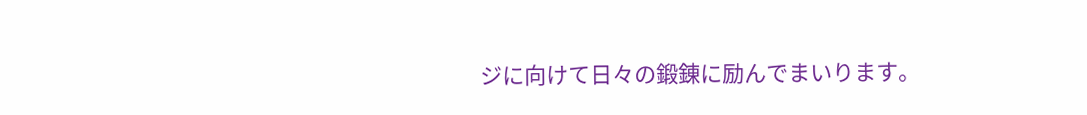ジに向けて日々の鍛錬に励んでまいります。